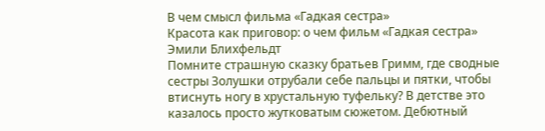В чем смысл фильма «Гадкая сестра»
Красота как приговор: о чем фильм «Гадкая сестра» Эмили Блихфельдт
Помните страшную сказку братьев Гримм, где сводные сестры Золушки отрубали себе пальцы и пятки, чтобы втиснуть ногу в хрустальную туфельку? В детстве это казалось просто жутковатым сюжетом. Дебютный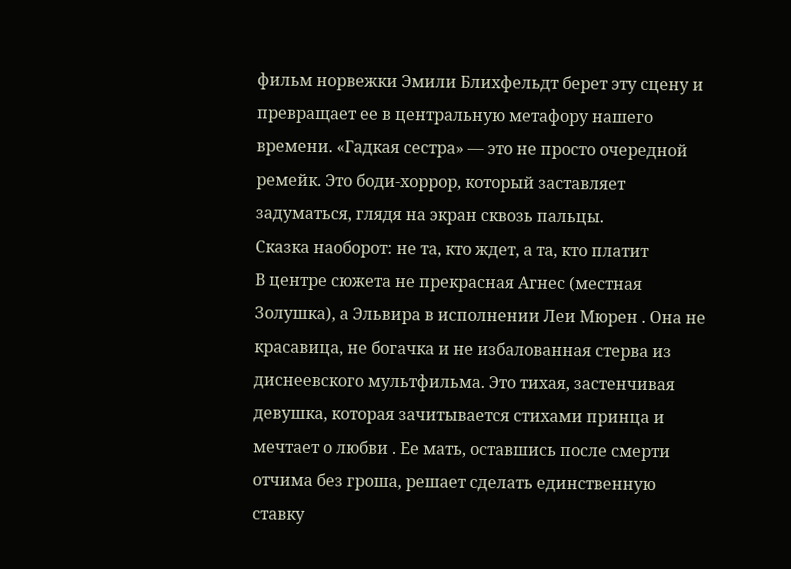фильм норвежки Эмили Блихфельдт берет эту сцену и превращает ее в центральную метафору нашего времени. «Гадкая сестра» — это не просто очередной ремейк. Это боди-хоррор, который заставляет задуматься, глядя на экран сквозь пальцы.
Сказка наоборот: не та, кто ждет, а та, кто платит
В центре сюжета не прекрасная Агнес (местная Золушка), а Эльвира в исполнении Леи Мюрен . Она не красавица, не богачка и не избалованная стерва из диснеевского мультфильма. Это тихая, застенчивая девушка, которая зачитывается стихами принца и мечтает о любви . Ее мать, оставшись после смерти отчима без гроша, решает сделать единственную ставку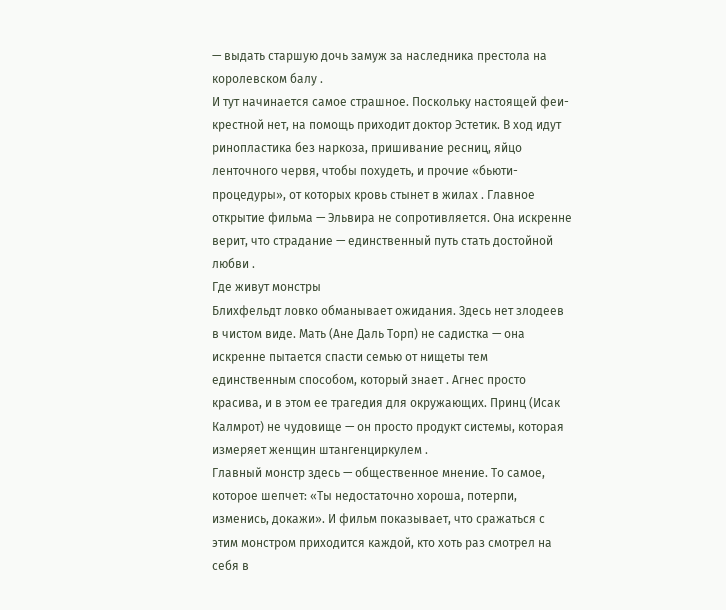— выдать старшую дочь замуж за наследника престола на королевском балу .
И тут начинается самое страшное. Поскольку настоящей феи-крестной нет, на помощь приходит доктор Эстетик. В ход идут ринопластика без наркоза, пришивание ресниц, яйцо ленточного червя, чтобы похудеть, и прочие «бьюти-процедуры», от которых кровь стынет в жилах . Главное открытие фильма — Эльвира не сопротивляется. Она искренне верит, что страдание — единственный путь стать достойной любви .
Где живут монстры
Блихфельдт ловко обманывает ожидания. Здесь нет злодеев в чистом виде. Мать (Ане Даль Торп) не садистка — она искренне пытается спасти семью от нищеты тем единственным способом, который знает . Агнес просто красива, и в этом ее трагедия для окружающих. Принц (Исак Калмрот) не чудовище — он просто продукт системы, которая измеряет женщин штангенциркулем .
Главный монстр здесь — общественное мнение. То самое, которое шепчет: «Ты недостаточно хороша, потерпи, изменись, докажи». И фильм показывает, что сражаться с этим монстром приходится каждой, кто хоть раз смотрел на себя в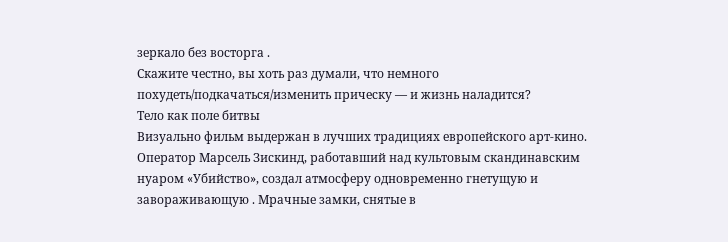зеркало без восторга .
Скажите честно, вы хоть раз думали, что немного похудеть/подкачаться/изменить прическу — и жизнь наладится?
Тело как поле битвы
Визуально фильм выдержан в лучших традициях европейского арт-кино. Оператор Марсель Зискинд, работавший над культовым скандинавским нуаром «Убийство», создал атмосферу одновременно гнетущую и завораживающую . Мрачные замки, снятые в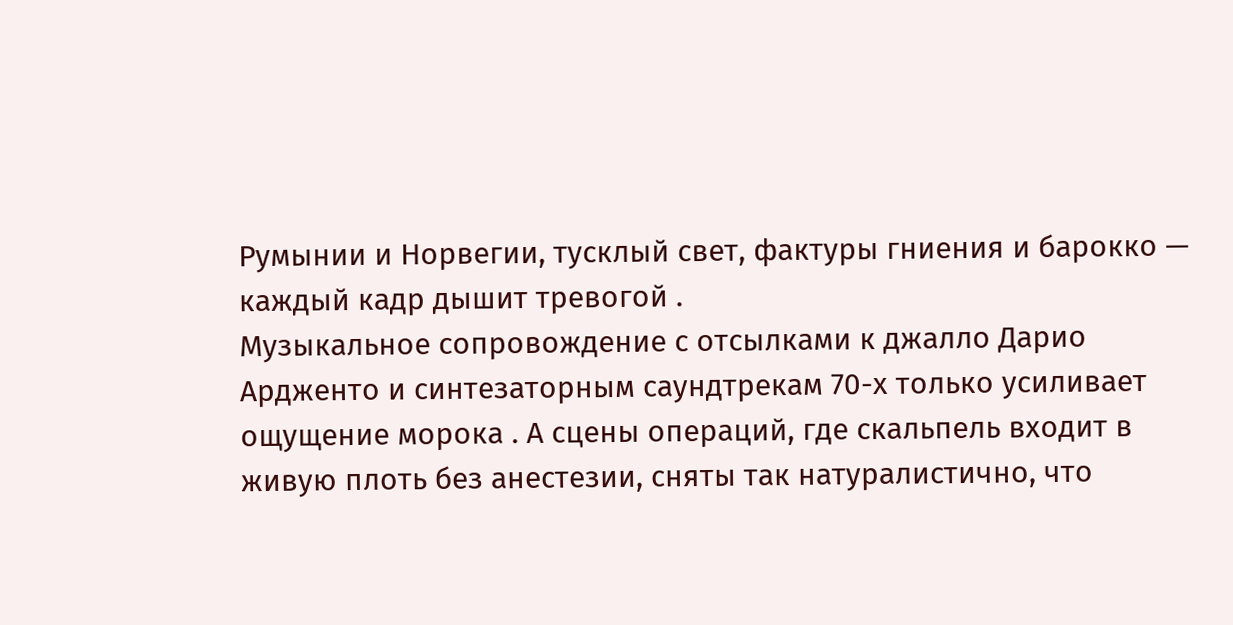Румынии и Норвегии, тусклый свет, фактуры гниения и барокко — каждый кадр дышит тревогой .
Музыкальное сопровождение с отсылками к джалло Дарио Ардженто и синтезаторным саундтрекам 70-х только усиливает ощущение морока . А сцены операций, где скальпель входит в живую плоть без анестезии, сняты так натуралистично, что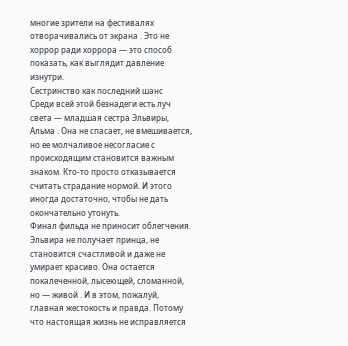многие зрители на фестивалях отворачивались от экрана . Это не хоррор ради хоррора — это способ показать, как выглядит давление изнутри.
Сестринство как последний шанс
Среди всей этой безнадеги есть луч света — младшая сестра Эльвиры, Альма . Она не спасает, не вмешивается, но ее молчаливое несогласие с происходящим становится важным знаком. Кто-то просто отказывается считать страдание нормой. И этого иногда достаточно, чтобы не дать окончательно утонуть.
Финал фильда не приносит облегчения. Эльвира не получает принца, не становится счастливой и даже не умирает красиво. Она остается покалеченной, лысеющей, сломанной, но — живой . И в этом, пожалуй, главная жестокость и правда. Потому что настоящая жизнь не исправляется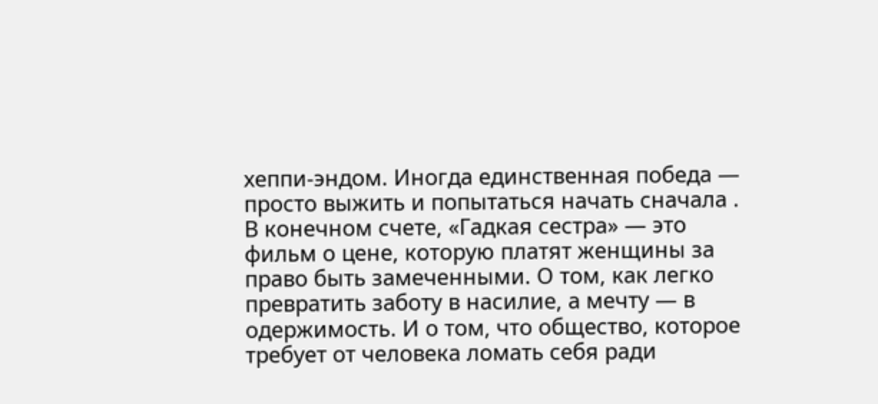хеппи-эндом. Иногда единственная победа — просто выжить и попытаться начать сначала .
В конечном счете, «Гадкая сестра» — это фильм о цене, которую платят женщины за право быть замеченными. О том, как легко превратить заботу в насилие, а мечту — в одержимость. И о том, что общество, которое требует от человека ломать себя ради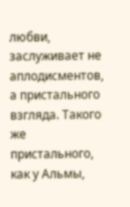любви, заслуживает не аплодисментов, а пристального взгляда. Такого же пристального, как у Альмы,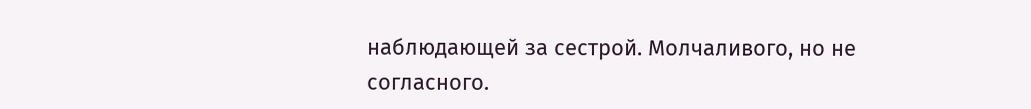наблюдающей за сестрой. Молчаливого, но не согласного.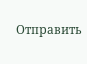Отправить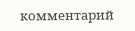комментарий